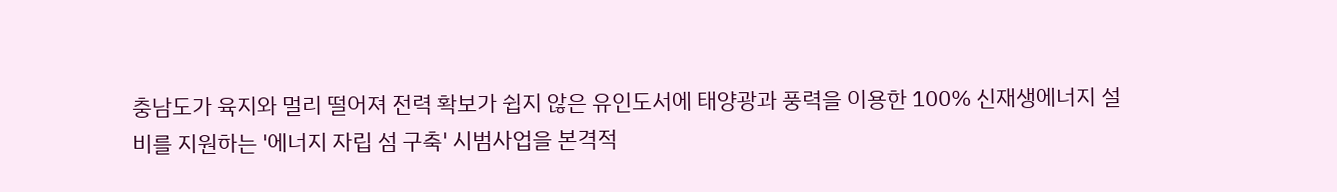충남도가 육지와 멀리 떨어져 전력 확보가 쉽지 않은 유인도서에 태양광과 풍력을 이용한 100% 신재생에너지 설비를 지원하는 '에너지 자립 섬 구축' 시범사업을 본격적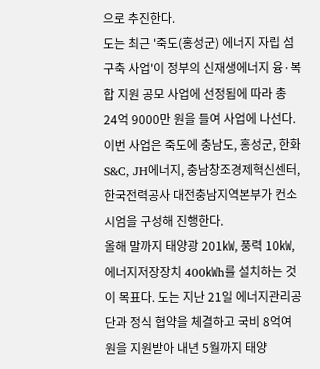으로 추진한다.
도는 최근 '죽도(홍성군) 에너지 자립 섬 구축 사업'이 정부의 신재생에너지 융·복합 지원 공모 사업에 선정됨에 따라 총 24억 9000만 원을 들여 사업에 나선다.
이번 사업은 죽도에 충남도, 홍성군, 한화S&C, JH에너지, 충남창조경제혁신센터, 한국전력공사 대전충남지역본부가 컨소시엄을 구성해 진행한다.
올해 말까지 태양광 201㎾, 풍력 10㎾, 에너지저장장치 400㎾h를 설치하는 것이 목표다. 도는 지난 21일 에너지관리공단과 정식 협약을 체결하고 국비 8억여 원을 지원받아 내년 5월까지 태양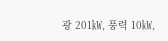광 201㎾, 풍력 10㎾,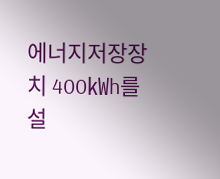에너지저장장치 400㎾h를 설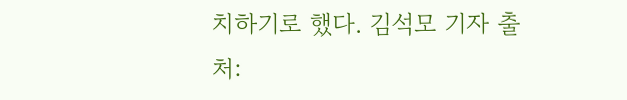치하기로 했다. 김석모 기자 출처: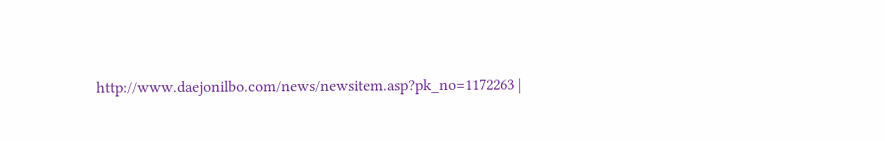http://www.daejonilbo.com/news/newsitem.asp?pk_no=1172263 |